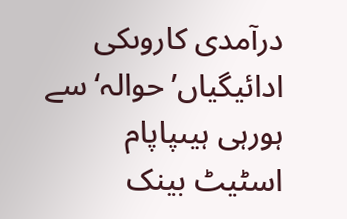درآمدی کاروںکی ادائیگیاں’حوالہ‘ سے ہورہی ہیںپاپام
اسٹیٹ بینک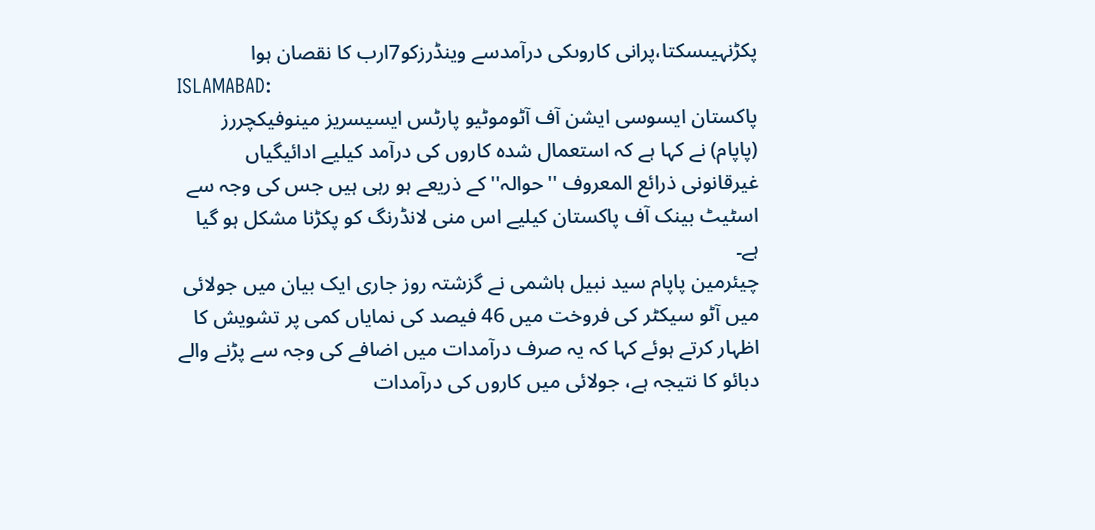پکڑنہیںسکتا،پرانی کاروںکی درآمدسے وینڈرزکو7ارب کا نقصان ہوا
ISLAMABAD:
پاکستان ایسوسی ایشن آف آٹوموٹیو پارٹس ایسیسریز مینوفیکچررز (پاپام) نے کہا ہے کہ استعمال شدہ کاروں کی درآمد کیلیے ادائیگیاں غیرقانونی ذرائع المعروف ''حوالہ'' کے ذریعے ہو رہی ہیں جس کی وجہ سے اسٹیٹ بینک آف پاکستان کیلیے اس منی لانڈرنگ کو پکڑنا مشکل ہو گیا ہے۔
چیئرمین پاپام سید نبیل ہاشمی نے گزشتہ روز جاری ایک بیان میں جولائی میں آٹو سیکٹر کی فروخت میں 46 فیصد کی نمایاں کمی پر تشویش کا اظہار کرتے ہوئے کہا کہ یہ صرف درآمدات میں اضافے کی وجہ سے پڑنے والے دبائو کا نتیجہ ہے، جولائی میں کاروں کی درآمدات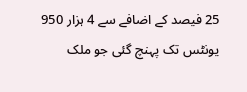25 فیصد کے اضافے سے 4 ہزار 950 یونٹس تک پہنچ گئی جو ملک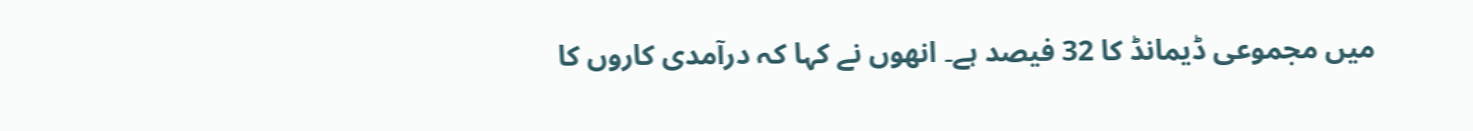میں مجموعی ڈیمانڈ کا 32 فیصد ہے۔ انھوں نے کہا کہ درآمدی کاروں کا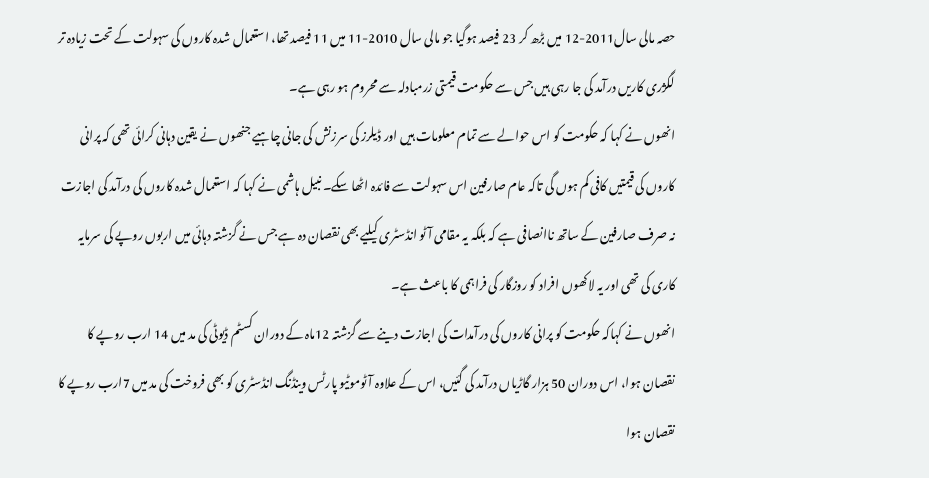حصہ مالی سال2011-12 میں بڑھ کر 23 فیصد ہوگیا جو مالی سال 2010-11 میں 11 فیصد تھا، استعمال شدہ کاروں کی سہولت کے تحت زیادہ تر لگژری کاریں درآمد کی جا رہی ہیں جس سے حکومت قیمتی زرمبادلہ سے محروم ہو رہی ہے۔
انھوں نے کہا کہ حکومت کو اس حوالے سے تمام معلومات ہیں اور ڈیلرز کی سرزنش کی جانی چاہیے جنھوں نے یقین دہانی کرائی تھی کہ پرانی کاروں کی قیمتیں کافی کم ہوں گی تاکہ عام صارفین اس سہولت سے فائدہ اٹھا سکے۔ نبیل ہاشمی نے کہا کہ استعمال شدہ کاروں کی درآمد کی اجازت نہ صرف صارفین کے ساتھ ناانصافی ہے کہ بلکہ یہ مقامی آٹو انڈسٹری کیلیے بھی نقصان دہ ہے جس نے گزشتہ دہائی میں اربوں روپے کی سرمایہ کاری کی تھی اور یہ لاکھوں افراد کو روزگار کی فراہمی کا باعث ہے۔
انھوں نے کہاکہ حکومت کو پرانی کاروں کی درآمدات کی اجازت دینے سے گزشتہ 12ماہ کے دوران کسٹم ڈیوٹی کی مد میں 14 ارب روپے کا نقصان ہوا، اس دوران 50 ہزار گاڑیاں درآمد کی گئیں، اس کے علاوہ آٹوموٹیو پارٹس وینڈنگ انڈسٹری کو بھی فروخت کی مد میں 7ارب روپے کا نقصان ہوا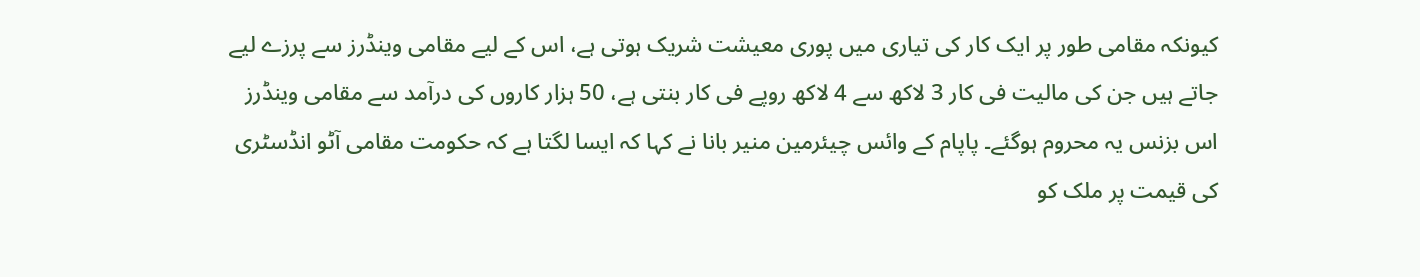کیونکہ مقامی طور پر ایک کار کی تیاری میں پوری معیشت شریک ہوتی ہے، اس کے لیے مقامی وینڈرز سے پرزے لیے جاتے ہیں جن کی مالیت فی کار 3 لاکھ سے 4 لاکھ روپے فی کار بنتی ہے، 50 ہزار کاروں کی درآمد سے مقامی وینڈرز اس بزنس یہ محروم ہوگئے۔ پاپام کے وائس چیئرمین منیر بانا نے کہا کہ ایسا لگتا ہے کہ حکومت مقامی آٹو انڈسٹری کی قیمت پر ملک کو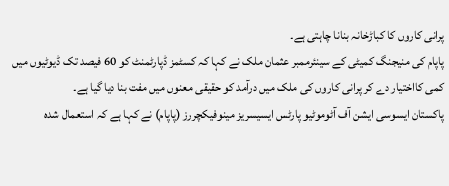پرانی کاروں کا کباڑخانہ بنانا چاہتی ہے۔
پاپام کی منیجنگ کمیٹی کے سینئرممبر عثمان ملک نے کہا کہ کسٹمز ڈپارٹمنٹ کو 60 فیصد تک ڈیوٹیوں میں کمی کااختیار دے کر پرانی کاروں کی ملک میں درآمد کو حقیقی معنوں میں مفت بنا دیا گیا ہے۔
پاکستان ایسوسی ایشن آف آٹوموٹیو پارٹس ایسیسریز مینوفیکچررز (پاپام) نے کہا ہے کہ استعمال شدہ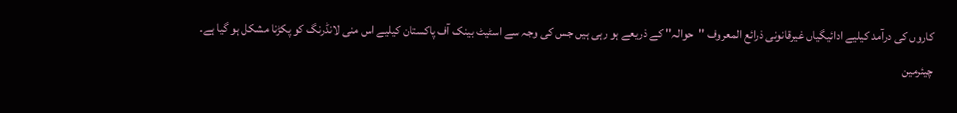کاروں کی درآمد کیلیے ادائیگیاں غیرقانونی ذرائع المعروف ''حوالہ'' کے ذریعے ہو رہی ہیں جس کی وجہ سے اسٹیٹ بینک آف پاکستان کیلیے اس منی لانڈرنگ کو پکڑنا مشکل ہو گیا ہے۔
چیئرمین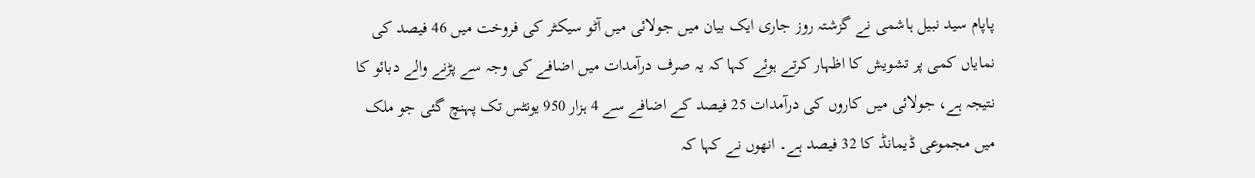پاپام سید نبیل ہاشمی نے گزشتہ روز جاری ایک بیان میں جولائی میں آٹو سیکٹر کی فروخت میں 46 فیصد کی نمایاں کمی پر تشویش کا اظہار کرتے ہوئے کہا کہ یہ صرف درآمدات میں اضافے کی وجہ سے پڑنے والے دبائو کا نتیجہ ہے، جولائی میں کاروں کی درآمدات 25 فیصد کے اضافے سے 4 ہزار 950 یونٹس تک پہنچ گئی جو ملک میں مجموعی ڈیمانڈ کا 32 فیصد ہے۔ انھوں نے کہا کہ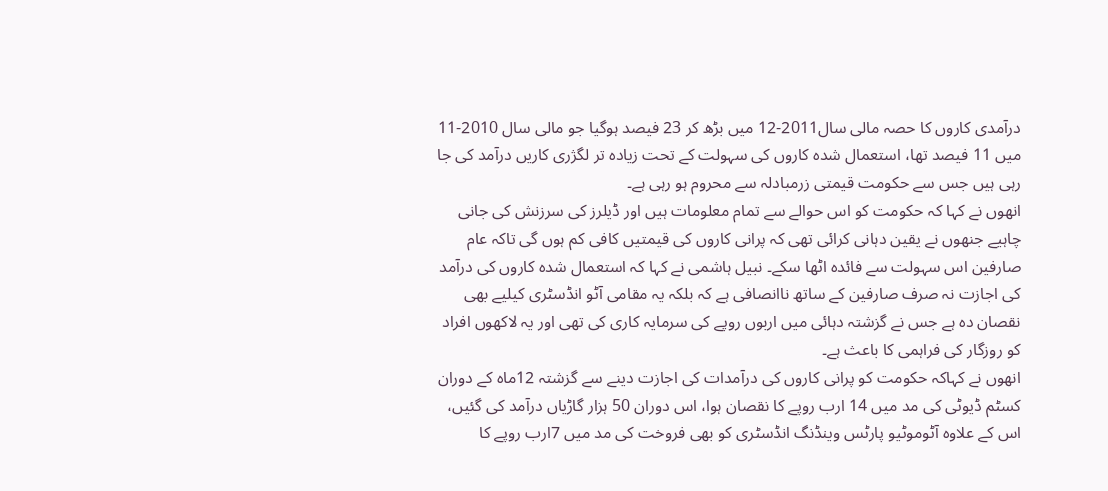درآمدی کاروں کا حصہ مالی سال2011-12 میں بڑھ کر 23 فیصد ہوگیا جو مالی سال 2010-11 میں 11 فیصد تھا، استعمال شدہ کاروں کی سہولت کے تحت زیادہ تر لگژری کاریں درآمد کی جا رہی ہیں جس سے حکومت قیمتی زرمبادلہ سے محروم ہو رہی ہے۔
انھوں نے کہا کہ حکومت کو اس حوالے سے تمام معلومات ہیں اور ڈیلرز کی سرزنش کی جانی چاہیے جنھوں نے یقین دہانی کرائی تھی کہ پرانی کاروں کی قیمتیں کافی کم ہوں گی تاکہ عام صارفین اس سہولت سے فائدہ اٹھا سکے۔ نبیل ہاشمی نے کہا کہ استعمال شدہ کاروں کی درآمد کی اجازت نہ صرف صارفین کے ساتھ ناانصافی ہے کہ بلکہ یہ مقامی آٹو انڈسٹری کیلیے بھی نقصان دہ ہے جس نے گزشتہ دہائی میں اربوں روپے کی سرمایہ کاری کی تھی اور یہ لاکھوں افراد کو روزگار کی فراہمی کا باعث ہے۔
انھوں نے کہاکہ حکومت کو پرانی کاروں کی درآمدات کی اجازت دینے سے گزشتہ 12ماہ کے دوران کسٹم ڈیوٹی کی مد میں 14 ارب روپے کا نقصان ہوا، اس دوران 50 ہزار گاڑیاں درآمد کی گئیں، اس کے علاوہ آٹوموٹیو پارٹس وینڈنگ انڈسٹری کو بھی فروخت کی مد میں 7ارب روپے کا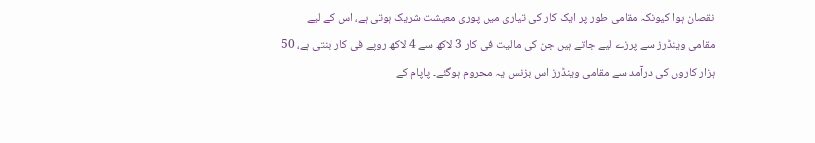نقصان ہوا کیونکہ مقامی طور پر ایک کار کی تیاری میں پوری معیشت شریک ہوتی ہے، اس کے لیے مقامی وینڈرز سے پرزے لیے جاتے ہیں جن کی مالیت فی کار 3 لاکھ سے 4 لاکھ روپے فی کار بنتی ہے، 50 ہزار کاروں کی درآمد سے مقامی وینڈرز اس بزنس یہ محروم ہوگئے۔ پاپام کے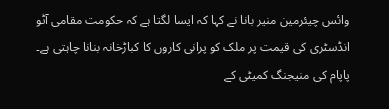وائس چیئرمین منیر بانا نے کہا کہ ایسا لگتا ہے کہ حکومت مقامی آٹو انڈسٹری کی قیمت پر ملک کو پرانی کاروں کا کباڑخانہ بنانا چاہتی ہے۔
پاپام کی منیجنگ کمیٹی کے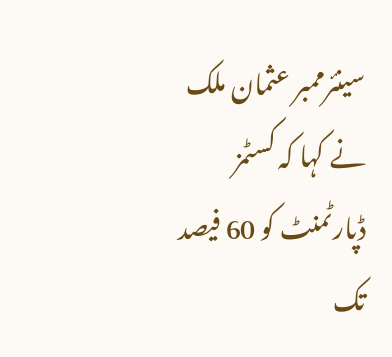سینئرممبر عثمان ملک نے کہا کہ کسٹمز ڈپارٹمنٹ کو 60 فیصد تک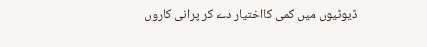ڈیوٹیوں میں کمی کااختیار دے کر پرانی کاروں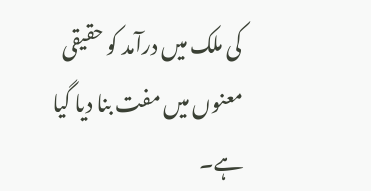کی ملک میں درآمد کو حقیقی معنوں میں مفت بنا دیا گیا ہے۔